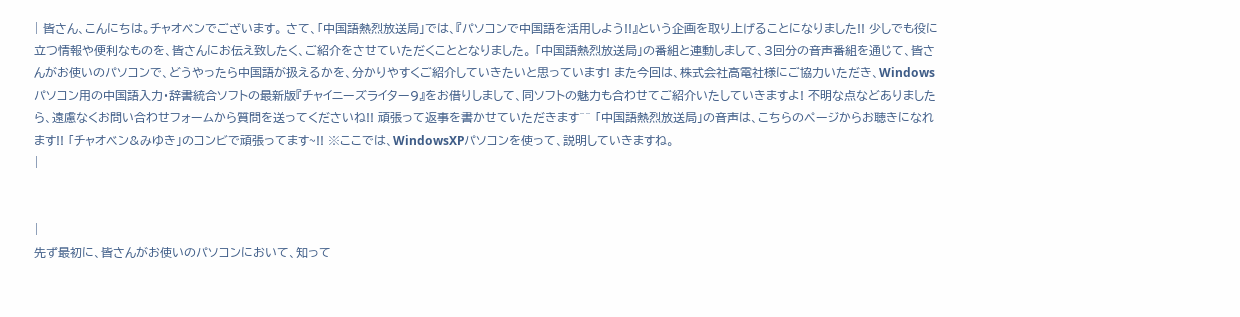| 皆さん、こんにちは。チャオベンでございます。 さて、「中国語熱烈放送局」では、『パソコンで中国語を活用しよう!!』という企画を取り上げることになりました!! 少しでも役に立つ情報や便利なものを、皆さんにお伝え致したく、ご紹介をさせていただくこととなりました。 「中国語熱烈放送局」の番組と連動しまして、3回分の音声番組を通じて、皆さんがお使いのパソコンで、どうやったら中国語が扱えるかを、分かりやすくご紹介していきたいと思っています! また今回は、株式会社高電社様にご協力いただき、Windowsパソコン用の中国語入力・辞書統合ソフトの最新版『チャイニーズライター9』をお借りしまして、同ソフトの魅力も合わせてご紹介いたしていきますよ! 不明な点などありましたら、遠慮なくお問い合わせフォームから質問を送ってくださいね!! 頑張って返事を書かせていただきます^^ 「中国語熱烈放送局」の音声は、こちらのページからお聴きになれます!! 「チャオベン&みゆき」のコンビで頑張ってます~!! ※ここでは、WindowsXPパソコンを使って、説明していきますね。
|


|
先ず最初に、皆さんがお使いのパソコンにおいて、知って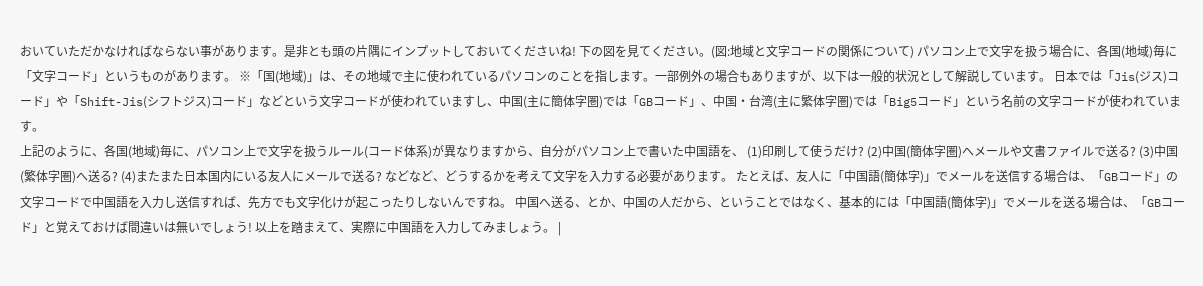おいていただかなければならない事があります。是非とも頭の片隅にインプットしておいてくださいね! 下の図を見てください。(図:地域と文字コードの関係について) パソコン上で文字を扱う場合に、各国(地域)毎に「文字コード」というものがあります。 ※「国(地域)」は、その地域で主に使われているパソコンのことを指します。一部例外の場合もありますが、以下は一般的状況として解説しています。 日本では「Jis(ジス)コード」や「Shift-Jis(シフトジス)コード」などという文字コードが使われていますし、中国(主に簡体字圏)では「GBコード」、中国・台湾(主に繁体字圏)では「Big5コード」という名前の文字コードが使われています。
上記のように、各国(地域)毎に、パソコン上で文字を扱うルール(コード体系)が異なりますから、自分がパソコン上で書いた中国語を、 (1)印刷して使うだけ? (2)中国(簡体字圏)へメールや文書ファイルで送る? (3)中国(繁体字圏)へ送る? (4)またまた日本国内にいる友人にメールで送る? などなど、どうするかを考えて文字を入力する必要があります。 たとえば、友人に「中国語(簡体字)」でメールを送信する場合は、「GBコード」の文字コードで中国語を入力し送信すれば、先方でも文字化けが起こったりしないんですね。 中国へ送る、とか、中国の人だから、ということではなく、基本的には「中国語(簡体字)」でメールを送る場合は、「GBコード」と覚えておけば間違いは無いでしょう! 以上を踏まえて、実際に中国語を入力してみましょう。 |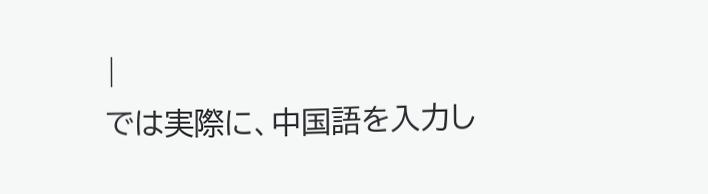|
では実際に、中国語を入力し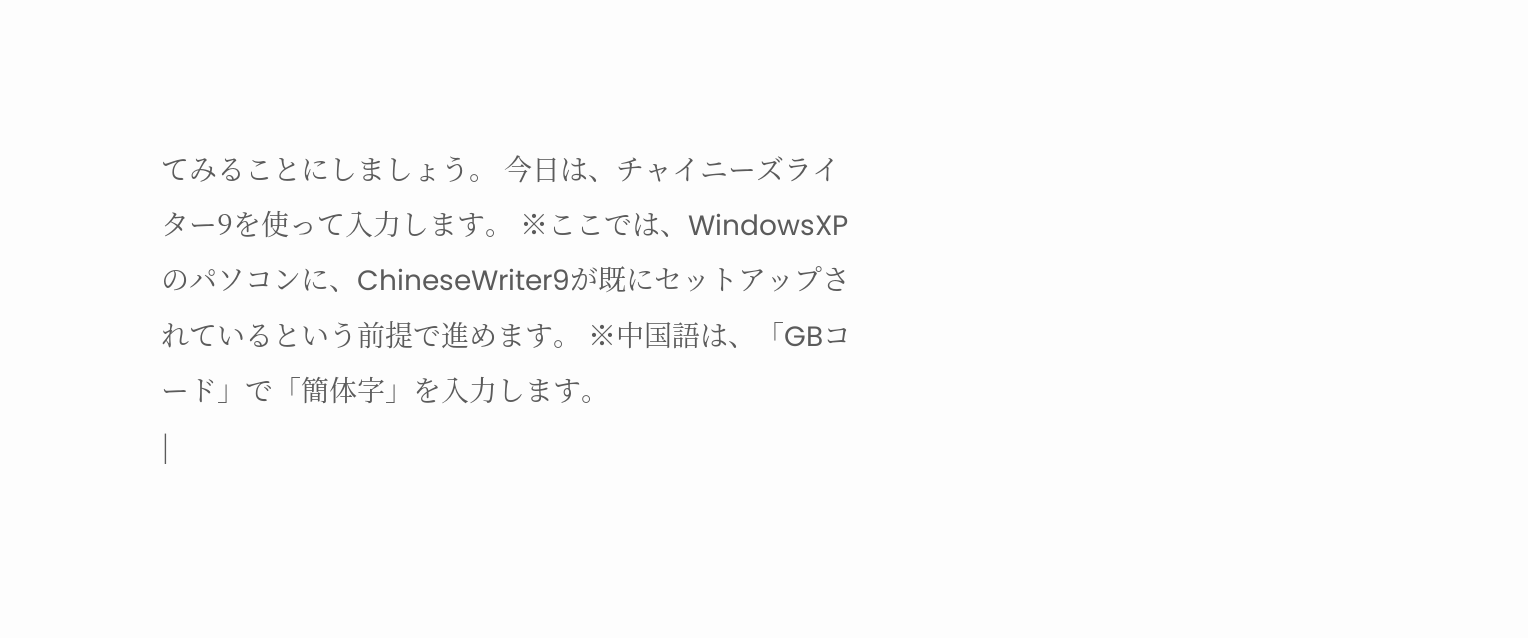てみることにしましょう。 今日は、チャイニーズライター9を使って入力します。 ※ここでは、WindowsXPのパソコンに、ChineseWriter9が既にセットアップされているという前提で進めます。 ※中国語は、「GBコード」で「簡体字」を入力します。
|